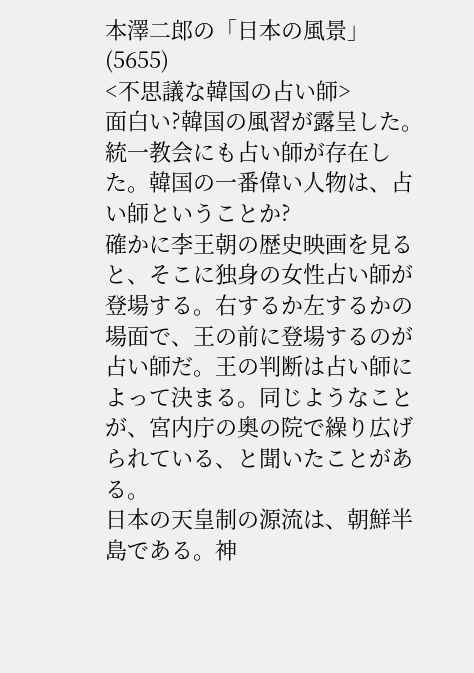本澤二郎の「日本の風景」(5655)
<不思議な韓国の占い師>
面白い?韓国の風習が露呈した。統一教会にも占い師が存在した。韓国の一番偉い人物は、占い師ということか?
確かに李王朝の歴史映画を見ると、そこに独身の女性占い師が登場する。右するか左するかの場面で、王の前に登場するのが占い師だ。王の判断は占い師によって決まる。同じようなことが、宮内庁の奥の院で繰り広げられている、と聞いたことがある。
日本の天皇制の源流は、朝鮮半島である。神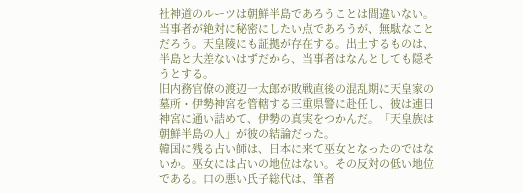社神道のルーツは朝鮮半島であろうことは間違いない。当事者が絶対に秘密にしたい点であろうが、無駄なことだろう。天皇陵にも証拠が存在する。出土するものは、半島と大差ないはずだから、当事者はなんとしても隠そうとする。
旧内務官僚の渡辺一太郎が敗戦直後の混乱期に天皇家の墓所・伊勢神宮を管轄する三重県警に赴任し、彼は連日神宮に通い詰めて、伊勢の真実をつかんだ。「天皇族は朝鮮半島の人」が彼の結論だった。
韓国に残る占い師は、日本に来て巫女となったのではないか。巫女には占いの地位はない。その反対の低い地位である。口の悪い氏子総代は、筆者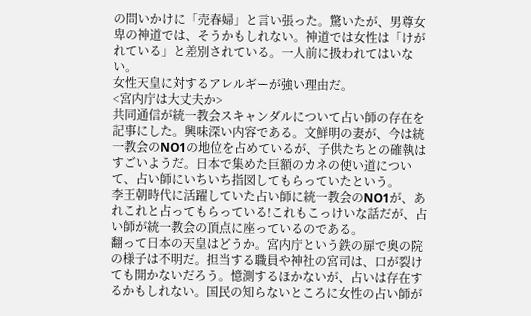の問いかけに「売春婦」と言い張った。驚いたが、男尊女卑の神道では、そうかもしれない。神道では女性は「けがれている」と差別されている。一人前に扱われてはいない。
女性天皇に対するアレルギーが強い理由だ。
<宮内庁は大丈夫か>
共同通信が統一教会スキャンダルについて占い師の存在を記事にした。興味深い内容である。文鮮明の妻が、今は統一教会のNO1の地位を占めているが、子供たちとの確執はすごいようだ。日本で集めた巨額のカネの使い道について、占い師にいちいち指図してもらっていたという。
李王朝時代に活躍していた占い師に統一教会のNO1が、あれこれと占ってもらっている!これもこっけいな話だが、占い師が統一教会の頂点に座っているのである。
翻って日本の天皇はどうか。宮内庁という鉄の扉で奥の院の様子は不明だ。担当する職員や神社の宮司は、口が裂けても開かないだろう。憶測するほかないが、占いは存在するかもしれない。国民の知らないところに女性の占い師が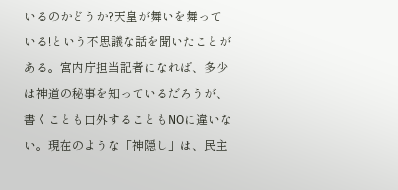いるのかどうか?天皇が舞いを舞っている!という不思議な話を聞いたことがある。宮内庁担当記者になれば、多少は神道の秘事を知っているだろうが、書くことも口外することもNOに違いない。現在のような「神隠し」は、民主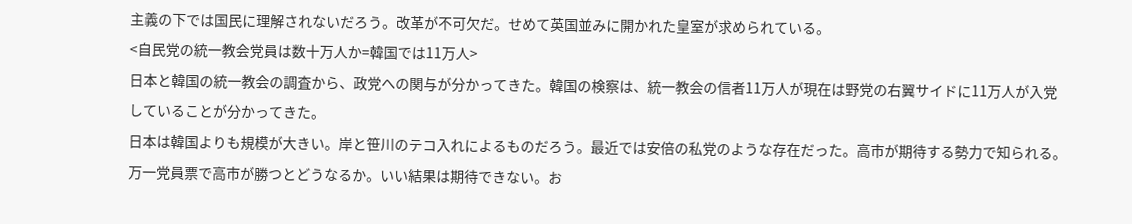主義の下では国民に理解されないだろう。改革が不可欠だ。せめて英国並みに開かれた皇室が求められている。
<自民党の統一教会党員は数十万人か=韓国では11万人>
日本と韓国の統一教会の調査から、政党への関与が分かってきた。韓国の検察は、統一教会の信者11万人が現在は野党の右翼サイドに11万人が入党していることが分かってきた。
日本は韓国よりも規模が大きい。岸と笹川のテコ入れによるものだろう。最近では安倍の私党のような存在だった。高市が期待する勢力で知られる。万一党員票で高市が勝つとどうなるか。いい結果は期待できない。お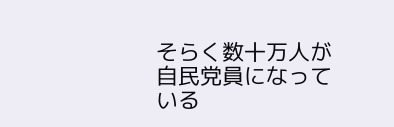そらく数十万人が自民党員になっている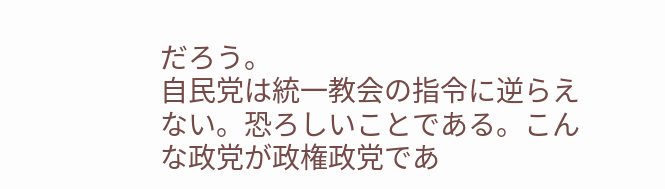だろう。
自民党は統一教会の指令に逆らえない。恐ろしいことである。こんな政党が政権政党であ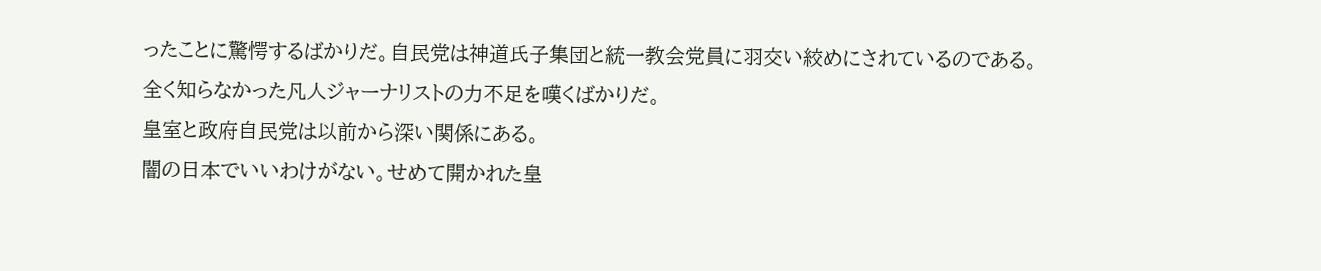ったことに驚愕するばかりだ。自民党は神道氏子集団と統一教会党員に羽交い絞めにされているのである。
全く知らなかった凡人ジャーナリストの力不足を嘆くばかりだ。
皇室と政府自民党は以前から深い関係にある。
闇の日本でいいわけがない。せめて開かれた皇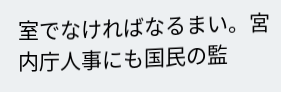室でなければなるまい。宮内庁人事にも国民の監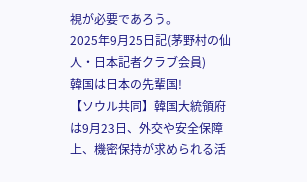視が必要であろう。
2025年9月25日記(茅野村の仙人・日本記者クラブ会員)
韓国は日本の先輩国!
【ソウル共同】韓国大統領府は9月23日、外交や安全保障上、機密保持が求められる活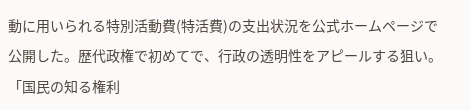動に用いられる特別活動費(特活費)の支出状況を公式ホームページで公開した。歴代政権で初めてで、行政の透明性をアピールする狙い。「国民の知る権利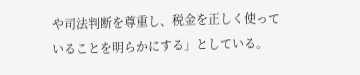や司法判断を尊重し、税金を正しく使っていることを明らかにする」としている。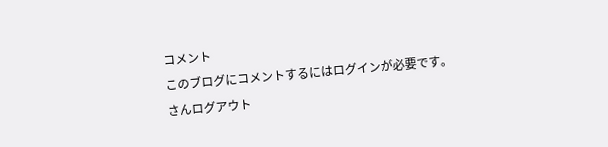コメント
このブログにコメントするにはログインが必要です。
さんログアウト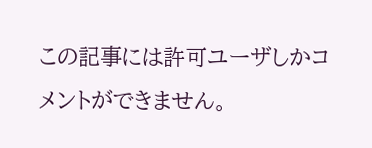この記事には許可ユーザしかコメントができません。